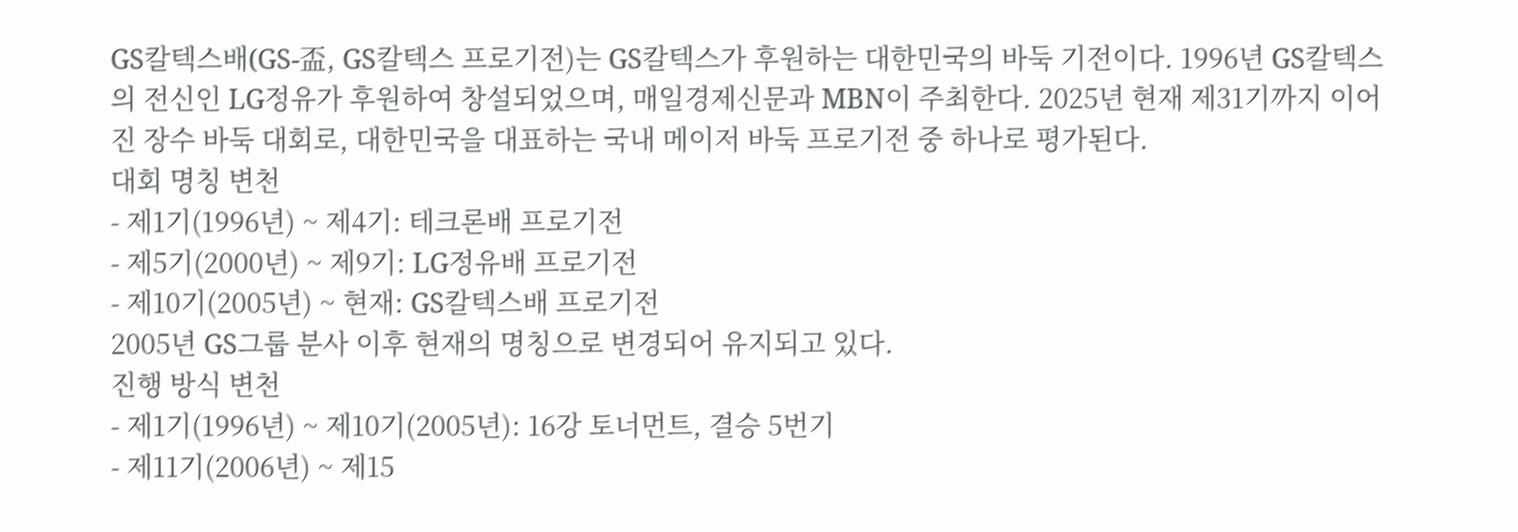GS칼텍스배(GS-盃, GS칼텍스 프로기전)는 GS칼텍스가 후원하는 대한민국의 바둑 기전이다. 1996년 GS칼텍스의 전신인 LG정유가 후원하여 창설되었으며, 매일경제신문과 MBN이 주최한다. 2025년 현재 제31기까지 이어진 장수 바둑 대회로, 대한민국을 대표하는 국내 메이저 바둑 프로기전 중 하나로 평가된다.
대회 명칭 변천
- 제1기(1996년) ~ 제4기: 테크론배 프로기전
- 제5기(2000년) ~ 제9기: LG정유배 프로기전
- 제10기(2005년) ~ 현재: GS칼텍스배 프로기전
2005년 GS그룹 분사 이후 현재의 명칭으로 변경되어 유지되고 있다.
진행 방식 변천
- 제1기(1996년) ~ 제10기(2005년): 16강 토너먼트, 결승 5번기
- 제11기(2006년) ~ 제15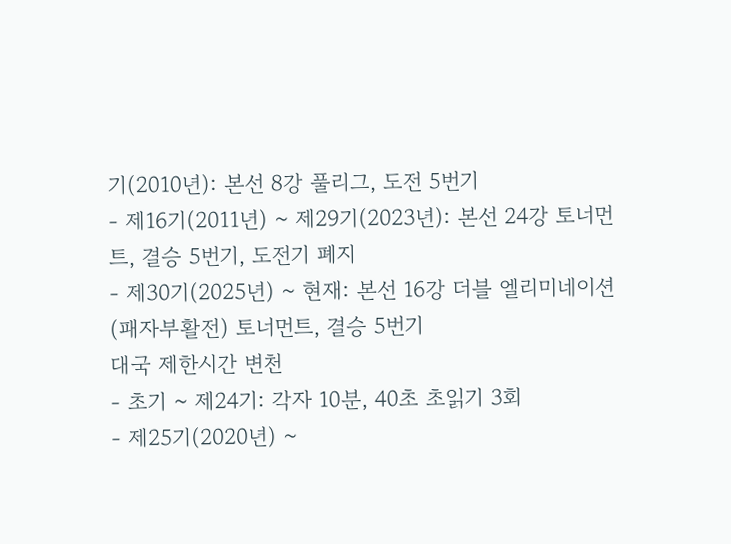기(2010년): 본선 8강 풀리그, 도전 5번기
- 제16기(2011년) ~ 제29기(2023년): 본선 24강 토너먼트, 결승 5번기, 도전기 폐지
- 제30기(2025년) ~ 현재: 본선 16강 더블 엘리미네이션(패자부활전) 토너먼트, 결승 5번기
대국 제한시간 변천
- 초기 ~ 제24기: 각자 10분, 40초 초읽기 3회
- 제25기(2020년) ~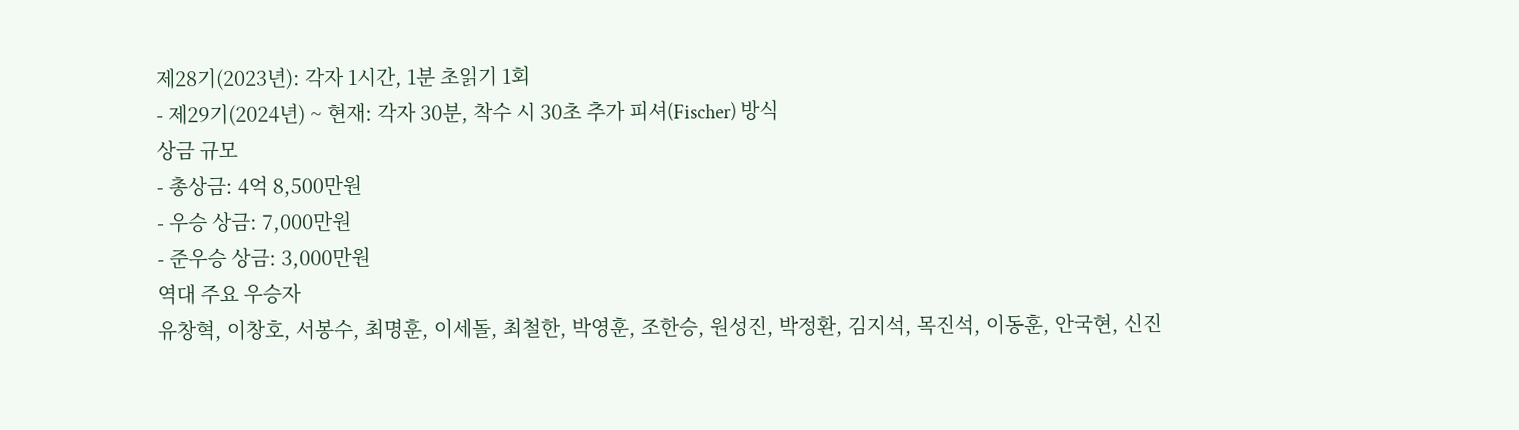제28기(2023년): 각자 1시간, 1분 초읽기 1회
- 제29기(2024년) ~ 현재: 각자 30분, 착수 시 30초 추가 피셔(Fischer) 방식
상금 규모
- 총상금: 4억 8,500만원
- 우승 상금: 7,000만원
- 준우승 상금: 3,000만원
역대 주요 우승자
유창혁, 이창호, 서봉수, 최명훈, 이세돌, 최철한, 박영훈, 조한승, 원성진, 박정환, 김지석, 목진석, 이동훈, 안국현, 신진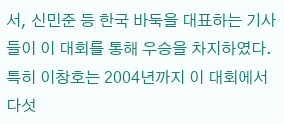서, 신민준 등 한국 바둑을 대표하는 기사들이 이 대회를 통해 우승을 차지하였다. 특히 이창호는 2004년까지 이 대회에서 다섯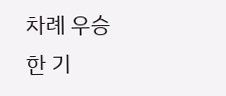차례 우승한 기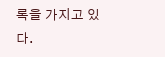록을 가지고 있다.